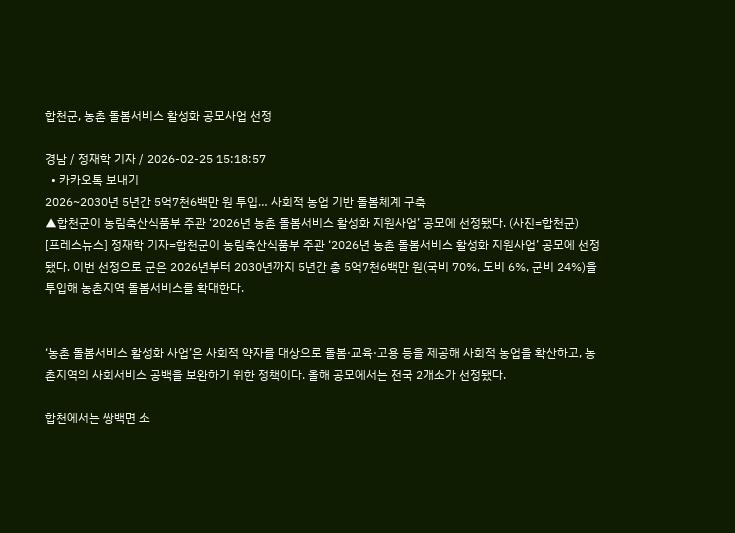합천군, 농촌 돌봄서비스 활성화 공모사업 선정

경남 / 정재학 기자 / 2026-02-25 15:18:57
  • 카카오톡 보내기
2026~2030년 5년간 5억7천6백만 원 투입… 사회적 농업 기반 돌봄체계 구축
▲합천군이 농림축산식품부 주관 ‘2026년 농촌 돌봄서비스 활성화 지원사업’ 공모에 선정됐다. (사진=합천군)
[프레스뉴스] 정재학 기자=합천군이 농림축산식품부 주관 ‘2026년 농촌 돌봄서비스 활성화 지원사업’ 공모에 선정됐다. 이번 선정으로 군은 2026년부터 2030년까지 5년간 총 5억7천6백만 원(국비 70%, 도비 6%, 군비 24%)을 투입해 농촌지역 돌봄서비스를 확대한다.


‘농촌 돌봄서비스 활성화 사업’은 사회적 약자를 대상으로 돌봄·교육·고용 등을 제공해 사회적 농업을 확산하고, 농촌지역의 사회서비스 공백을 보완하기 위한 정책이다. 올해 공모에서는 전국 2개소가 선정됐다.

합천에서는 쌍백면 소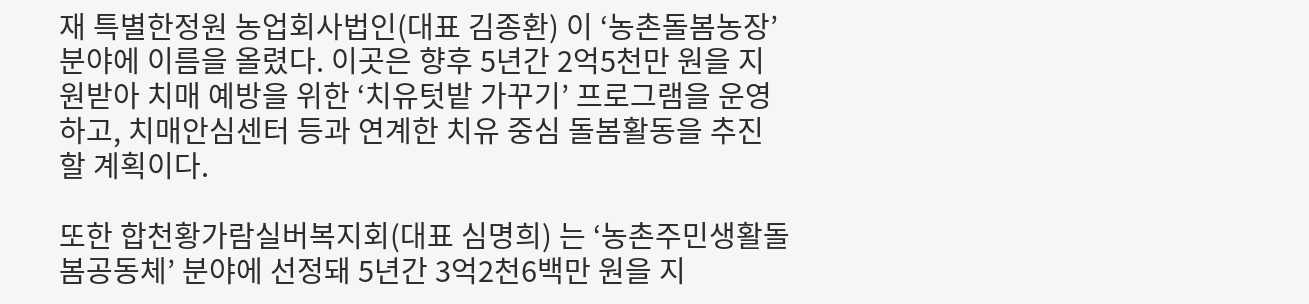재 특별한정원 농업회사법인(대표 김종환) 이 ‘농촌돌봄농장’ 분야에 이름을 올렸다. 이곳은 향후 5년간 2억5천만 원을 지원받아 치매 예방을 위한 ‘치유텃밭 가꾸기’ 프로그램을 운영하고, 치매안심센터 등과 연계한 치유 중심 돌봄활동을 추진할 계획이다.

또한 합천황가람실버복지회(대표 심명희) 는 ‘농촌주민생활돌봄공동체’ 분야에 선정돼 5년간 3억2천6백만 원을 지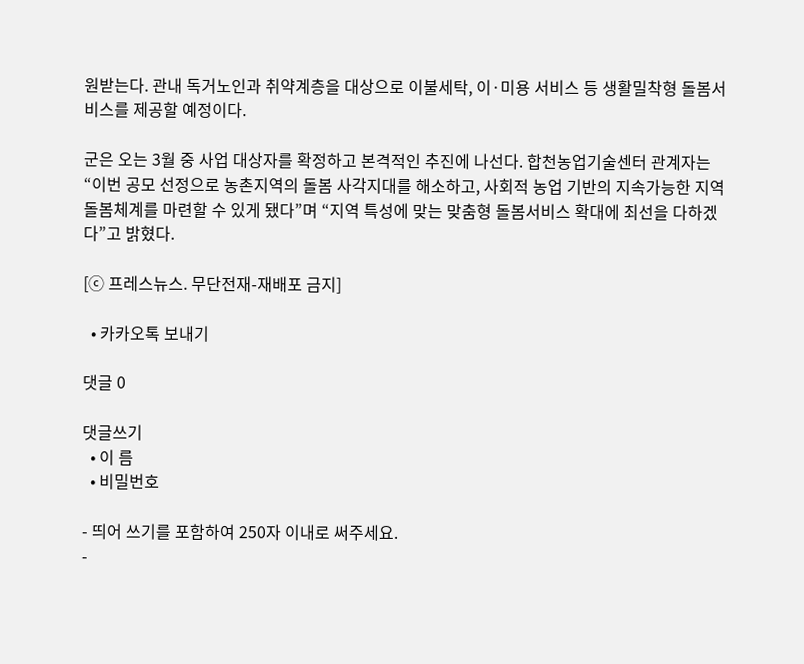원받는다. 관내 독거노인과 취약계층을 대상으로 이불세탁, 이·미용 서비스 등 생활밀착형 돌봄서비스를 제공할 예정이다.

군은 오는 3월 중 사업 대상자를 확정하고 본격적인 추진에 나선다. 합천농업기술센터 관계자는 “이번 공모 선정으로 농촌지역의 돌봄 사각지대를 해소하고, 사회적 농업 기반의 지속가능한 지역 돌봄체계를 마련할 수 있게 됐다”며 “지역 특성에 맞는 맞춤형 돌봄서비스 확대에 최선을 다하겠다”고 밝혔다.

[ⓒ 프레스뉴스. 무단전재-재배포 금지]

  • 카카오톡 보내기

댓글 0

댓글쓰기
  • 이 름
  • 비밀번호

- 띄어 쓰기를 포함하여 250자 이내로 써주세요.
-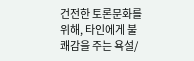건전한 토론문화를 위해, 타인에게 불쾌감을 주는 욕설/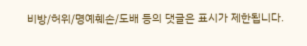비방/허위/명예훼손/도배 등의 댓글은 표시가 제한됩니다.